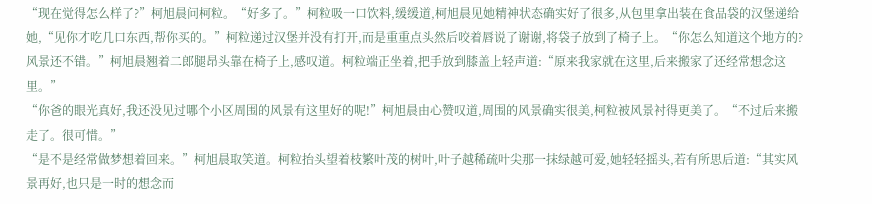“现在觉得怎么样了?”柯旭晨问柯粒。“好多了。”柯粒吸一口饮料,缓缓道,柯旭晨见她精神状态确实好了很多,从包里拿出装在食品袋的汉堡递给她,“见你才吃几口东西,帮你买的。”柯粒递过汉堡并没有打开,而是重重点头然后咬着唇说了谢谢,将袋子放到了椅子上。“你怎么知道这个地方的?风景还不错。”柯旭晨翘着二郎腿昂头靠在椅子上,感叹道。柯粒端正坐着,把手放到膝盖上轻声道:“原来我家就在这里,后来搬家了还经常想念这里。”
“你爸的眼光真好,我还没见过哪个小区周围的风景有这里好的呢!”柯旭晨由心赞叹道,周围的风景确实很美,柯粒被风景衬得更美了。“不过后来搬走了。很可惜。”
“是不是经常做梦想着回来。”柯旭晨取笑道。柯粒抬头望着枝繁叶茂的树叶,叶子越稀疏叶尖那一抹绿越可爱,她轻轻摇头,若有所思后道:“其实风景再好,也只是一时的想念而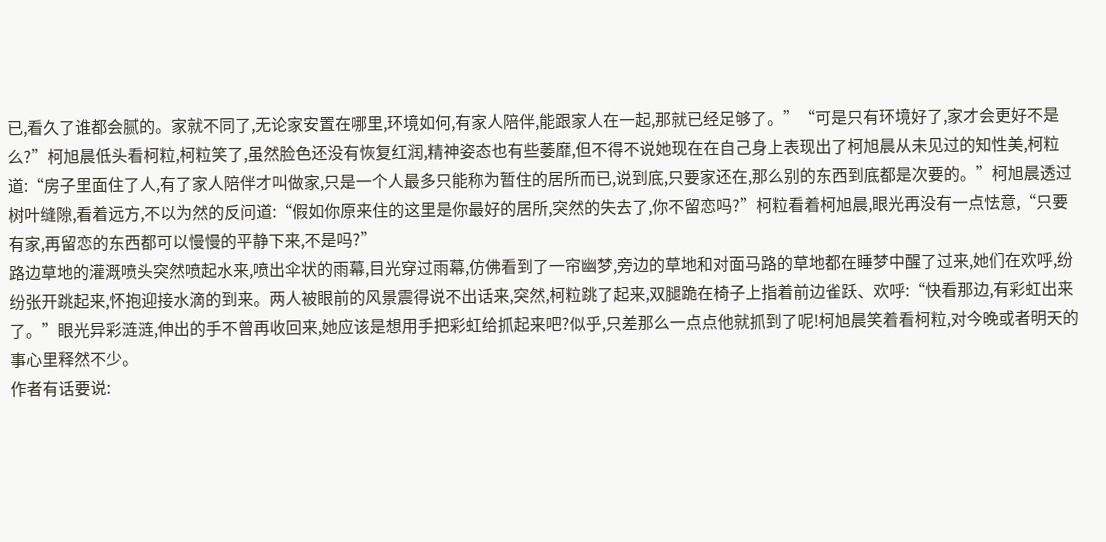已,看久了谁都会腻的。家就不同了,无论家安置在哪里,环境如何,有家人陪伴,能跟家人在一起,那就已经足够了。”“可是只有环境好了,家才会更好不是么?”柯旭晨低头看柯粒,柯粒笑了,虽然脸色还没有恢复红润,精神姿态也有些萎靡,但不得不说她现在在自己身上表现出了柯旭晨从未见过的知性美,柯粒道:“房子里面住了人,有了家人陪伴才叫做家,只是一个人最多只能称为暂住的居所而已,说到底,只要家还在,那么别的东西到底都是次要的。”柯旭晨透过树叶缝隙,看着远方,不以为然的反问道:“假如你原来住的这里是你最好的居所,突然的失去了,你不留恋吗?”柯粒看着柯旭晨,眼光再没有一点怯意,“只要有家,再留恋的东西都可以慢慢的平静下来,不是吗?”
路边草地的灌溉喷头突然喷起水来,喷出伞状的雨幕,目光穿过雨幕,仿佛看到了一帘幽梦,旁边的草地和对面马路的草地都在睡梦中醒了过来,她们在欢呼,纷纷张开跳起来,怀抱迎接水滴的到来。两人被眼前的风景震得说不出话来,突然,柯粒跳了起来,双腿跪在椅子上指着前边雀跃、欢呼:“快看那边,有彩虹出来了。”眼光异彩涟涟,伸出的手不曾再收回来,她应该是想用手把彩虹给抓起来吧?似乎,只差那么一点点他就抓到了呢!柯旭晨笑着看柯粒,对今晚或者明天的事心里释然不少。
作者有话要说: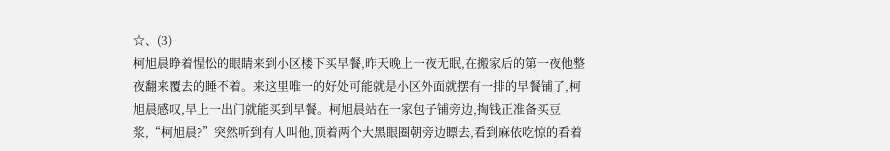☆、(3)
柯旭晨睁着惺忪的眼睛来到小区楼下买早餐,昨天晚上一夜无眠,在搬家后的第一夜他整夜翻来覆去的睡不着。来这里唯一的好处可能就是小区外面就摆有一排的早餐铺了,柯旭晨感叹,早上一出门就能买到早餐。柯旭晨站在一家包子铺旁边,掏钱正准备买豆浆,“柯旭晨?”突然听到有人叫他,顶着两个大黑眼圈朝旁边瞟去,看到麻依吃惊的看着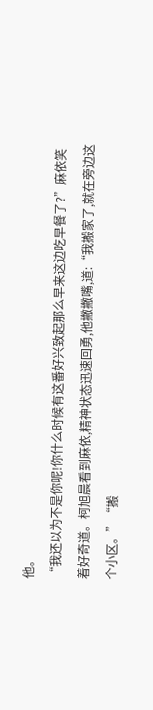他。
“我还以为不是你呢!你什么时候有这番好兴致起那么早来这边吃早餐了?”麻依笑着好奇道。柯旭晨看到麻依,精神状态迅速回勇,他撇撇嘴,道:“我搬家了,就在旁边这个小区。”“搬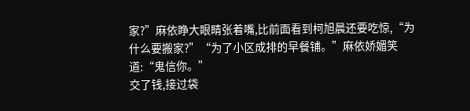家?”麻依睁大眼睛张着嘴,比前面看到柯旭晨还要吃惊,“为什么要搬家?”“为了小区成排的早餐铺。”麻依娇媚笑道:“鬼信你。”
交了钱,接过袋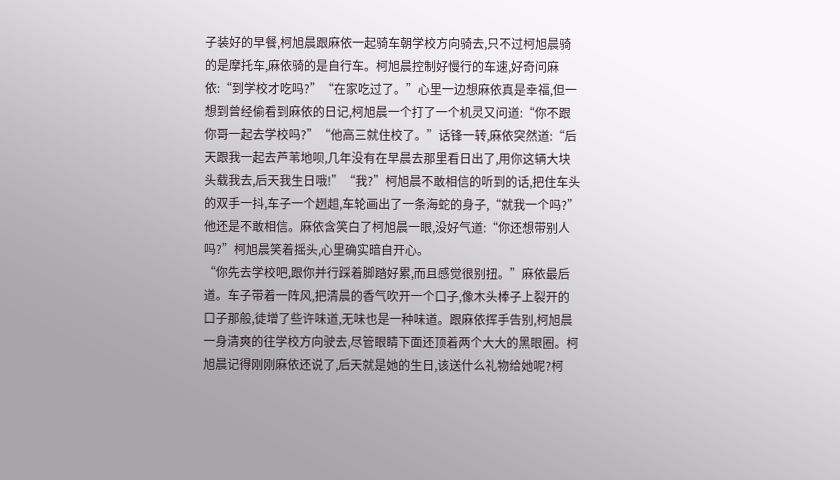子装好的早餐,柯旭晨跟麻依一起骑车朝学校方向骑去,只不过柯旭晨骑的是摩托车,麻依骑的是自行车。柯旭晨控制好慢行的车速,好奇问麻依:“到学校才吃吗?”“在家吃过了。”心里一边想麻依真是幸福,但一想到曾经偷看到麻依的日记,柯旭晨一个打了一个机灵又问道:“你不跟你哥一起去学校吗?”“他高三就住校了。”话锋一转,麻依突然道:“后天跟我一起去芦苇地呗,几年没有在早晨去那里看日出了,用你这辆大块头载我去,后天我生日哦!”“我?”柯旭晨不敢相信的听到的话,把住车头的双手一抖,车子一个趔趄,车轮画出了一条海蛇的身子,“就我一个吗?”他还是不敢相信。麻依含笑白了柯旭晨一眼,没好气道:“你还想带别人吗?”柯旭晨笑着摇头,心里确实暗自开心。
“你先去学校吧,跟你并行踩着脚踏好累,而且感觉很别扭。”麻依最后道。车子带着一阵风,把清晨的香气吹开一个口子,像木头棒子上裂开的口子那般,徒增了些许味道,无味也是一种味道。跟麻依挥手告别,柯旭晨一身清爽的往学校方向驶去,尽管眼睛下面还顶着两个大大的黑眼圈。柯旭晨记得刚刚麻依还说了,后天就是她的生日,该送什么礼物给她呢?柯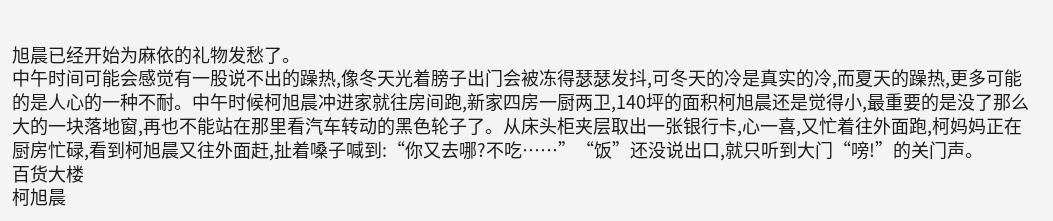旭晨已经开始为麻依的礼物发愁了。
中午时间可能会感觉有一股说不出的躁热,像冬天光着膀子出门会被冻得瑟瑟发抖,可冬天的冷是真实的冷,而夏天的躁热,更多可能的是人心的一种不耐。中午时候柯旭晨冲进家就往房间跑,新家四房一厨两卫,140坪的面积柯旭晨还是觉得小,最重要的是没了那么大的一块落地窗,再也不能站在那里看汽车转动的黑色轮子了。从床头柜夹层取出一张银行卡,心一喜,又忙着往外面跑,柯妈妈正在厨房忙碌,看到柯旭晨又往外面赶,扯着嗓子喊到:“你又去哪?不吃……”“饭”还没说出口,就只听到大门“嗙!”的关门声。
百货大楼
柯旭晨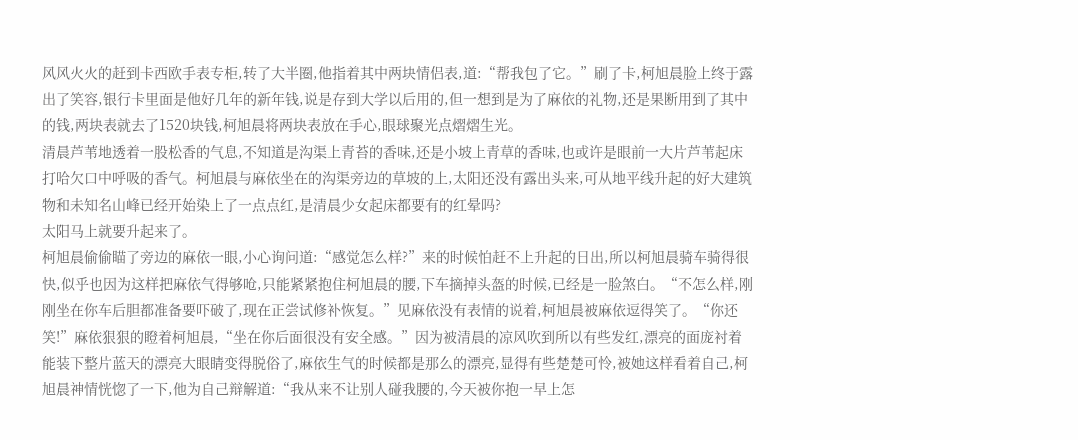风风火火的赶到卡西欧手表专柜,转了大半圈,他指着其中两块情侣表,道:“帮我包了它。”刷了卡,柯旭晨脸上终于露出了笑容,银行卡里面是他好几年的新年钱,说是存到大学以后用的,但一想到是为了麻依的礼物,还是果断用到了其中的钱,两块表就去了1520块钱,柯旭晨将两块表放在手心,眼球聚光点熠熠生光。
清晨芦苇地透着一股松香的气息,不知道是沟渠上青苔的香味,还是小坡上青草的香味,也或许是眼前一大片芦苇起床打哈欠口中呼吸的香气。柯旭晨与麻依坐在的沟渠旁边的草坡的上,太阳还没有露出头来,可从地平线升起的好大建筑物和未知名山峰已经开始染上了一点点红,是清晨少女起床都要有的红晕吗?
太阳马上就要升起来了。
柯旭晨偷偷瞄了旁边的麻依一眼,小心询问道:“感觉怎么样?”来的时候怕赶不上升起的日出,所以柯旭晨骑车骑得很快,似乎也因为这样把麻依气得够呛,只能紧紧抱住柯旭晨的腰,下车摘掉头盔的时候,已经是一脸煞白。“不怎么样,刚刚坐在你车后胆都准备要吓破了,现在正尝试修补恢复。”见麻依没有表情的说着,柯旭晨被麻依逗得笑了。“你还笑!”麻依狠狠的瞪着柯旭晨,“坐在你后面很没有安全感。”因为被清晨的凉风吹到所以有些发红,漂亮的面庞衬着能装下整片蓝天的漂亮大眼睛变得脱俗了,麻依生气的时候都是那么的漂亮,显得有些楚楚可怜,被她这样看着自己,柯旭晨神情恍惚了一下,他为自己辩解道:“我从来不让别人碰我腰的,今天被你抱一早上怎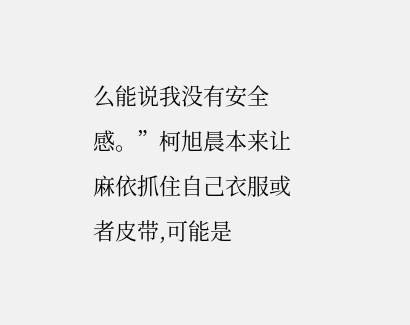么能说我没有安全感。”柯旭晨本来让麻依抓住自己衣服或者皮带,可能是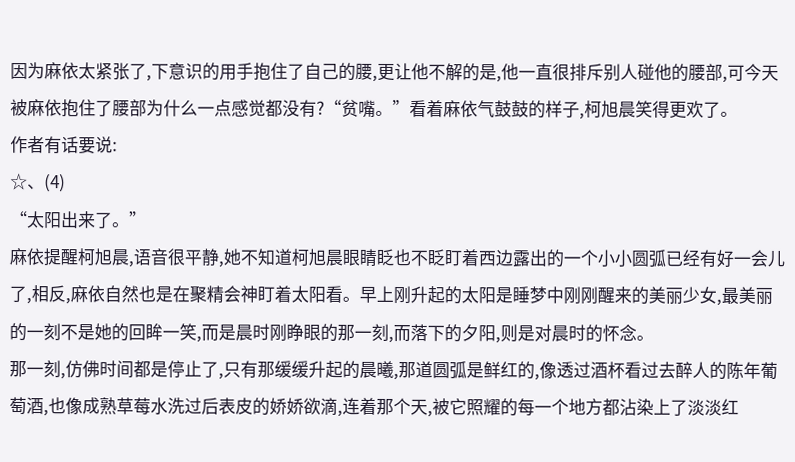因为麻依太紧张了,下意识的用手抱住了自己的腰,更让他不解的是,他一直很排斥别人碰他的腰部,可今天被麻依抱住了腰部为什么一点感觉都没有?“贫嘴。”看着麻依气鼓鼓的样子,柯旭晨笑得更欢了。
作者有话要说:
☆、(4)
“太阳出来了。”
麻依提醒柯旭晨,语音很平静,她不知道柯旭晨眼睛眨也不眨盯着西边露出的一个小小圆弧已经有好一会儿了,相反,麻依自然也是在聚精会神盯着太阳看。早上刚升起的太阳是睡梦中刚刚醒来的美丽少女,最美丽的一刻不是她的回眸一笑,而是晨时刚睁眼的那一刻,而落下的夕阳,则是对晨时的怀念。
那一刻,仿佛时间都是停止了,只有那缓缓升起的晨曦,那道圆弧是鲜红的,像透过酒杯看过去醉人的陈年葡萄酒,也像成熟草莓水洗过后表皮的娇娇欲滴,连着那个天,被它照耀的每一个地方都沾染上了淡淡红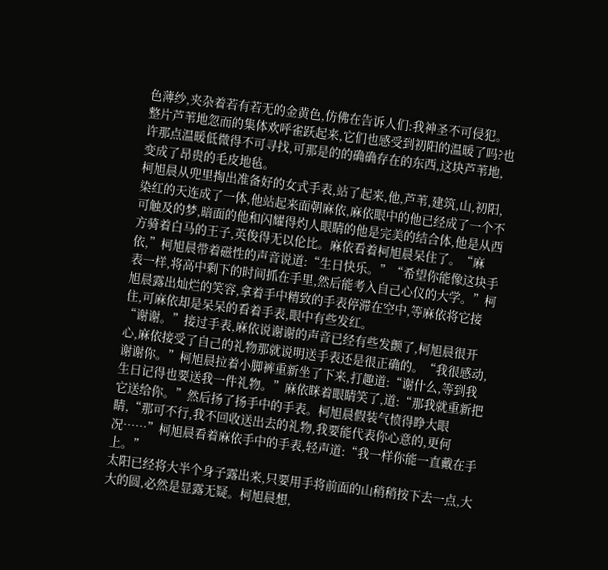色薄纱,夹杂着若有若无的金黄色,仿佛在告诉人们:我神圣不可侵犯。整片芦苇地忽而的集体欢呼雀跃起来,它们也感受到初阳的温暖了吗?也许那点温暖低微得不可寻找,可那是的的确确存在的东西,这块芦苇地,变成了昂贵的毛皮地毡。
柯旭晨从兜里掏出准备好的女式手表,站了起来,他,芦苇,建筑,山,初阳,染红的天连成了一体,他站起来面朝麻依,麻依眼中的他已经成了一个不可触及的梦,暗面的他和闪耀得灼人眼睛的他是完美的结合体,他是从西方骑着白马的王子,英俊得无以伦比。麻依看着柯旭晨呆住了。“麻依,”柯旭晨带着磁性的声音说道:“生日快乐。”“希望你能像这块手表一样,将高中剩下的时间抓在手里,然后能考入自己心仪的大学。”柯旭晨露出灿烂的笑容,拿着手中精致的手表停滞在空中,等麻依将它接住,可麻依却是呆呆的看着手表,眼中有些发红。
“谢谢。”接过手表,麻依说谢谢的声音已经有些发颤了,柯旭晨很开心,麻依接受了自己的礼物那就说明送手表还是很正确的。“我很感动,谢谢你。”柯旭晨拉着小脚裤重新坐了下来,打趣道:“谢什么,等到我生日记得也要送我一件礼物。”麻依眯着眼睛笑了,道:“那我就重新把它送给你。”然后扬了扬手中的手表。柯旭晨假装气愤得睁大眼睛,“那可不行,我不回收送出去的礼物,我要能代表你心意的,更何况……”柯旭晨看着麻依手中的手表,轻声道:“我一样你能一直戴在手上。”
太阳已经将大半个身子露出来,只要用手将前面的山稍稍按下去一点,大大的圆,必然是显露无疑。柯旭晨想,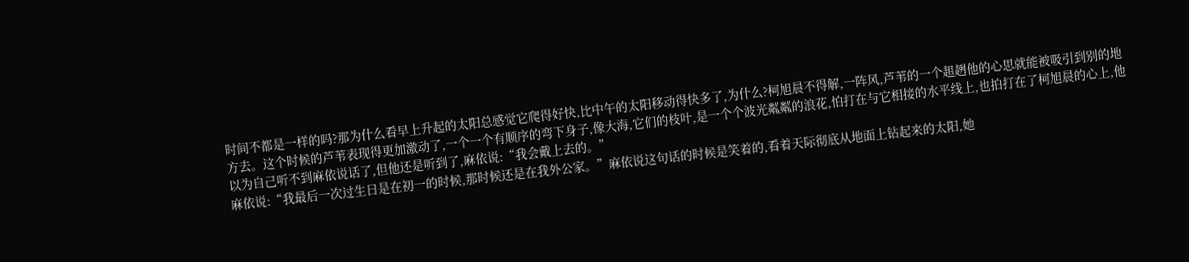时间不都是一样的吗?那为什么看早上升起的太阳总感觉它爬得好快,比中午的太阳移动得快多了,为什么?柯旭晨不得解,一阵风,芦苇的一个趄趔他的心思就能被吸引到别的地方去。这个时候的芦苇表现得更加激动了,一个一个有顺序的弯下身子,像大海,它们的枝叶,是一个个波光粼粼的浪花,怕打在与它相接的水平线上,也拍打在了柯旭晨的心上,他以为自己听不到麻依说话了,但他还是听到了,麻依说:“我会戴上去的。”
麻依说:“我最后一次过生日是在初一的时候,那时候还是在我外公家。”麻依说这句话的时候是笑着的,看着天际彻底从地面上钻起来的太阳,她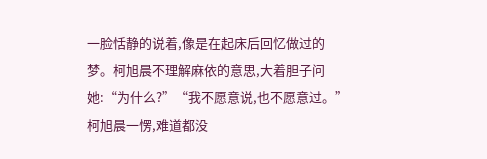一脸恬静的说着,像是在起床后回忆做过的梦。柯旭晨不理解麻依的意思,大着胆子问她:“为什么?”“我不愿意说,也不愿意过。”柯旭晨一愣,难道都没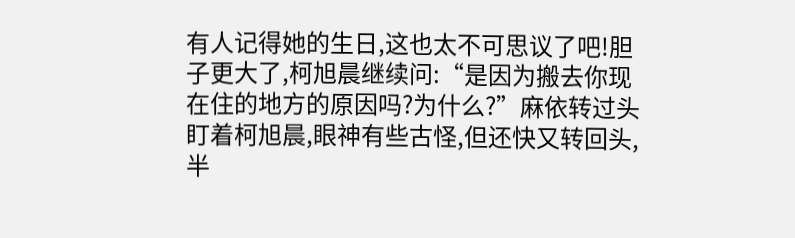有人记得她的生日,这也太不可思议了吧!胆子更大了,柯旭晨继续问:“是因为搬去你现在住的地方的原因吗?为什么?”麻依转过头盯着柯旭晨,眼神有些古怪,但还快又转回头,半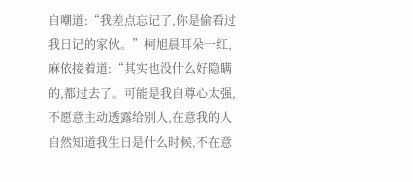自嘲道:“我差点忘记了,你是偷看过我日记的家伙。”柯旭晨耳朵一红,麻依接着道:“其实也没什么好隐瞒的,都过去了。可能是我自尊心太强,不愿意主动透露给别人,在意我的人自然知道我生日是什么时候,不在意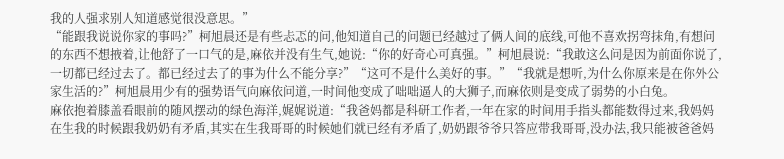我的人强求别人知道感觉很没意思。”
“能跟我说说你家的事吗?”柯旭晨还是有些忐忑的问,他知道自己的问题已经越过了俩人间的底线,可他不喜欢拐弯抹角,有想问的东西不想掖着,让他舒了一口气的是,麻依并没有生气,她说:“你的好奇心可真强。”柯旭晨说:“我敢这么问是因为前面你说了,一切都已经过去了。都已经过去了的事为什么不能分享?”“这可不是什么美好的事。”“我就是想听,为什么你原来是在你外公家生活的?”柯旭晨用少有的强势语气向麻依问道,一时间他变成了咄咄逼人的大狮子,而麻依则是变成了弱势的小白兔。
麻依抱着膝盖看眼前的随风摆动的绿色海洋,娓娓说道:“我爸妈都是科研工作者,一年在家的时间用手指头都能数得过来,我妈妈在生我的时候跟我奶奶有矛盾,其实在生我哥哥的时候她们就已经有矛盾了,奶奶跟爷爷只答应带我哥哥,没办法,我只能被爸爸妈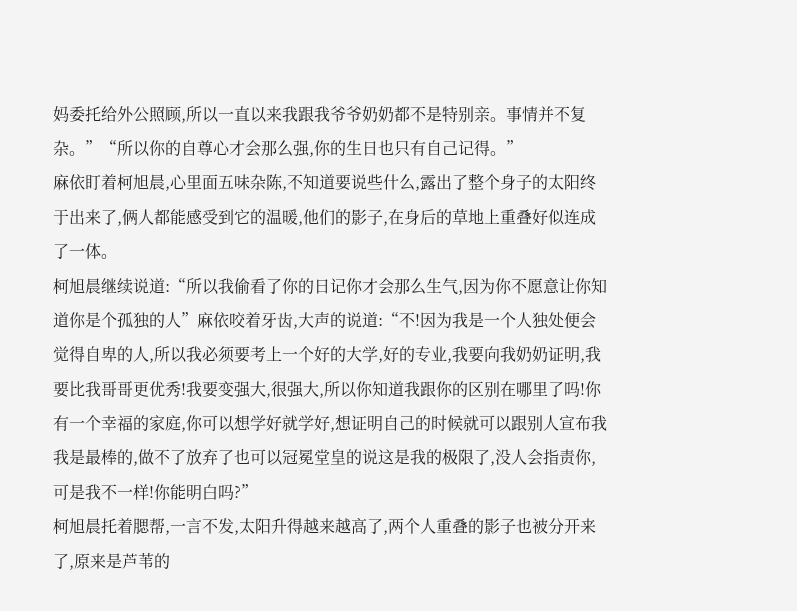妈委托给外公照顾,所以一直以来我跟我爷爷奶奶都不是特别亲。事情并不复杂。”“所以你的自尊心才会那么强,你的生日也只有自己记得。”
麻依盯着柯旭晨,心里面五味杂陈,不知道要说些什么,露出了整个身子的太阳终于出来了,俩人都能感受到它的温暖,他们的影子,在身后的草地上重叠好似连成了一体。
柯旭晨继续说道:“所以我偷看了你的日记你才会那么生气,因为你不愿意让你知道你是个孤独的人”麻依咬着牙齿,大声的说道:“不!因为我是一个人独处便会觉得自卑的人,所以我必须要考上一个好的大学,好的专业,我要向我奶奶证明,我要比我哥哥更优秀!我要变强大,很强大,所以你知道我跟你的区别在哪里了吗!你有一个幸福的家庭,你可以想学好就学好,想证明自己的时候就可以跟别人宣布我我是最棒的,做不了放弃了也可以冠冕堂皇的说这是我的极限了,没人会指责你,可是我不一样!你能明白吗?”
柯旭晨托着腮帮,一言不发,太阳升得越来越高了,两个人重叠的影子也被分开来了,原来是芦苇的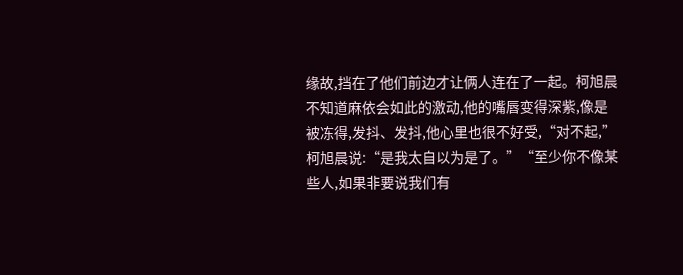缘故,挡在了他们前边才让俩人连在了一起。柯旭晨不知道麻依会如此的激动,他的嘴唇变得深紫,像是被冻得,发抖、发抖,他心里也很不好受,“对不起,”柯旭晨说:“是我太自以为是了。”“至少你不像某些人,如果非要说我们有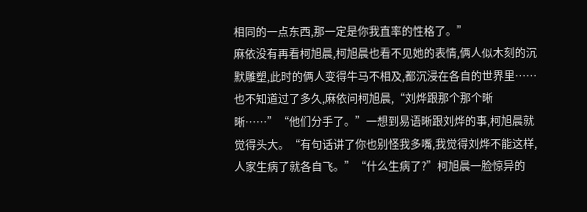相同的一点东西,那一定是你我直率的性格了。”
麻依没有再看柯旭晨,柯旭晨也看不见她的表情,俩人似木刻的沉默雕塑,此时的俩人变得牛马不相及,都沉浸在各自的世界里……
也不知道过了多久,麻依问柯旭晨,“刘烨跟那个那个晰晰……”“他们分手了。”一想到易语晰跟刘烨的事,柯旭晨就觉得头大。“有句话讲了你也别怪我多嘴,我觉得刘烨不能这样,人家生病了就各自飞。”“什么生病了?”柯旭晨一脸惊异的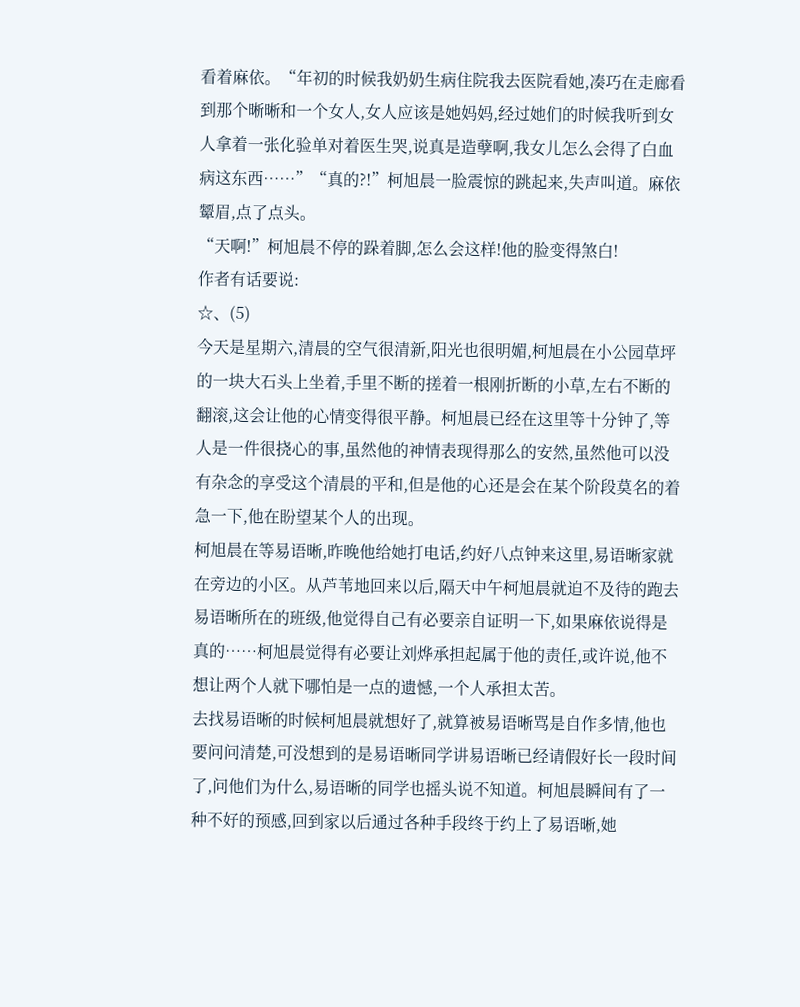看着麻依。“年初的时候我奶奶生病住院我去医院看她,凑巧在走廊看到那个晰晰和一个女人,女人应该是她妈妈,经过她们的时候我听到女人拿着一张化验单对着医生哭,说真是造孽啊,我女儿怎么会得了白血病这东西……”“真的?!”柯旭晨一脸震惊的跳起来,失声叫道。麻依颦眉,点了点头。
“天啊!”柯旭晨不停的跺着脚,怎么会这样!他的脸变得煞白!
作者有话要说:
☆、(5)
今天是星期六,清晨的空气很清新,阳光也很明媚,柯旭晨在小公园草坪的一块大石头上坐着,手里不断的搓着一根刚折断的小草,左右不断的翻滚,这会让他的心情变得很平静。柯旭晨已经在这里等十分钟了,等人是一件很挠心的事,虽然他的神情表现得那么的安然,虽然他可以没有杂念的享受这个清晨的平和,但是他的心还是会在某个阶段莫名的着急一下,他在盼望某个人的出现。
柯旭晨在等易语晰,昨晚他给她打电话,约好八点钟来这里,易语晰家就在旁边的小区。从芦苇地回来以后,隔天中午柯旭晨就迫不及待的跑去易语晰所在的班级,他觉得自己有必要亲自证明一下,如果麻依说得是真的……柯旭晨觉得有必要让刘烨承担起属于他的责任,或许说,他不想让两个人就下哪怕是一点的遗憾,一个人承担太苦。
去找易语晰的时候柯旭晨就想好了,就算被易语晰骂是自作多情,他也要问问清楚,可没想到的是易语晰同学讲易语晰已经请假好长一段时间了,问他们为什么,易语晰的同学也摇头说不知道。柯旭晨瞬间有了一种不好的预感,回到家以后通过各种手段终于约上了易语晰,她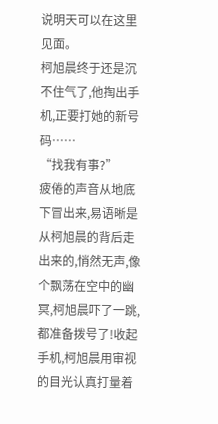说明天可以在这里见面。
柯旭晨终于还是沉不住气了,他掏出手机,正要打她的新号码……
“找我有事?”
疲倦的声音从地底下冒出来,易语晰是从柯旭晨的背后走出来的,悄然无声,像个飘荡在空中的幽冥,柯旭晨吓了一跳,都准备拨号了!收起手机,柯旭晨用审视的目光认真打量着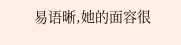易语晰,她的面容很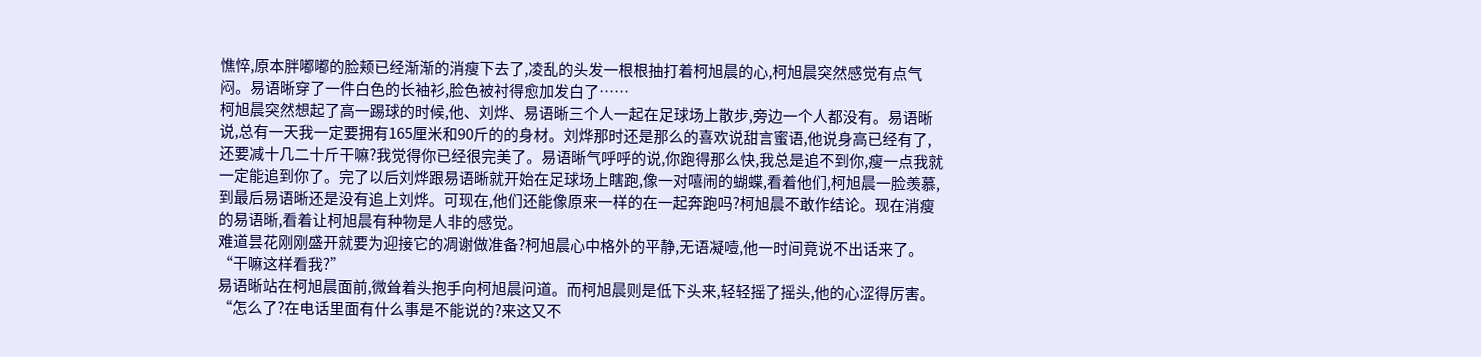憔悴,原本胖嘟嘟的脸颊已经渐渐的消瘦下去了,凌乱的头发一根根抽打着柯旭晨的心,柯旭晨突然感觉有点气闷。易语晰穿了一件白色的长袖衫,脸色被衬得愈加发白了……
柯旭晨突然想起了高一踢球的时候,他、刘烨、易语晰三个人一起在足球场上散步,旁边一个人都没有。易语晰说,总有一天我一定要拥有165厘米和90斤的的身材。刘烨那时还是那么的喜欢说甜言蜜语,他说身高已经有了,还要减十几二十斤干嘛?我觉得你已经很完美了。易语晰气呼呼的说,你跑得那么快,我总是追不到你,瘦一点我就一定能追到你了。完了以后刘烨跟易语晰就开始在足球场上瞎跑,像一对嘻闹的蝴蝶,看着他们,柯旭晨一脸羡慕,到最后易语晰还是没有追上刘烨。可现在,他们还能像原来一样的在一起奔跑吗?柯旭晨不敢作结论。现在消瘦的易语晰,看着让柯旭晨有种物是人非的感觉。
难道昙花刚刚盛开就要为迎接它的凋谢做准备?柯旭晨心中格外的平静,无语凝噎,他一时间竟说不出话来了。
“干嘛这样看我?”
易语晰站在柯旭晨面前,微耸着头抱手向柯旭晨问道。而柯旭晨则是低下头来,轻轻摇了摇头,他的心涩得厉害。“怎么了?在电话里面有什么事是不能说的?来这又不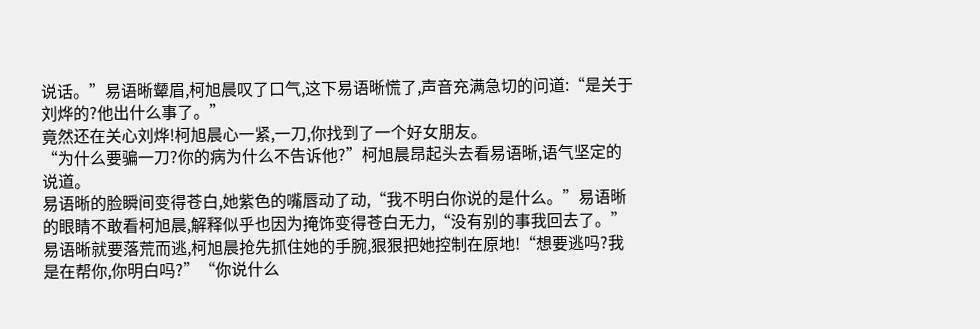说话。”易语晰颦眉,柯旭晨叹了口气,这下易语晰慌了,声音充满急切的问道:“是关于刘烨的?他出什么事了。”
竟然还在关心刘烨!柯旭晨心一紧,一刀,你找到了一个好女朋友。
“为什么要骗一刀?你的病为什么不告诉他?”柯旭晨昂起头去看易语晰,语气坚定的说道。
易语晰的脸瞬间变得苍白,她紫色的嘴唇动了动,“我不明白你说的是什么。”易语晰的眼睛不敢看柯旭晨,解释似乎也因为掩饰变得苍白无力,“没有别的事我回去了。”易语晰就要落荒而逃,柯旭晨抢先抓住她的手腕,狠狠把她控制在原地!“想要逃吗?我是在帮你,你明白吗?”“你说什么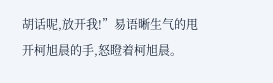胡话呢,放开我!”易语晰生气的甩开柯旭晨的手,怒瞪着柯旭晨。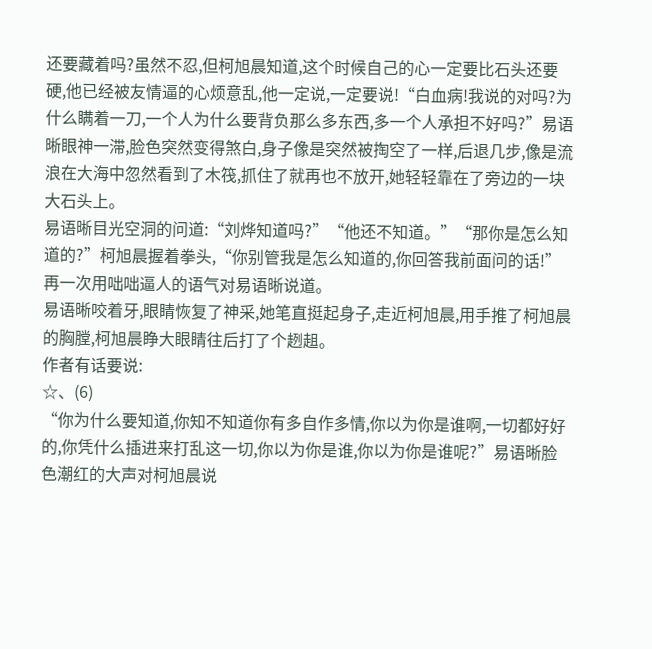还要藏着吗?虽然不忍,但柯旭晨知道,这个时候自己的心一定要比石头还要硬,他已经被友情逼的心烦意乱,他一定说,一定要说!“白血病!我说的对吗?为什么瞒着一刀,一个人为什么要背负那么多东西,多一个人承担不好吗?”易语晰眼神一滞,脸色突然变得煞白,身子像是突然被掏空了一样,后退几步,像是流浪在大海中忽然看到了木筏,抓住了就再也不放开,她轻轻靠在了旁边的一块大石头上。
易语晰目光空洞的问道:“刘烨知道吗?”“他还不知道。”“那你是怎么知道的?”柯旭晨握着拳头,“你别管我是怎么知道的,你回答我前面问的话!”再一次用咄咄逼人的语气对易语晰说道。
易语晰咬着牙,眼睛恢复了神采,她笔直挺起身子,走近柯旭晨,用手推了柯旭晨的胸膛,柯旭晨睁大眼睛往后打了个趔趄。
作者有话要说:
☆、(6)
“你为什么要知道,你知不知道你有多自作多情,你以为你是谁啊,一切都好好的,你凭什么插进来打乱这一切,你以为你是谁,你以为你是谁呢?”易语晰脸色潮红的大声对柯旭晨说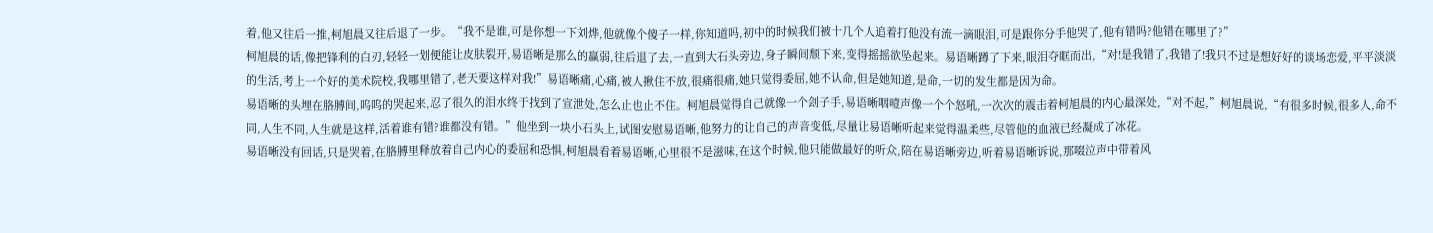着,他又往后一推,柯旭晨又往后退了一步。“我不是谁,可是你想一下刘烨,他就像个傻子一样,你知道吗,初中的时候我们被十几个人追着打他没有流一滴眼泪,可是跟你分手他哭了,他有错吗?他错在哪里了?”
柯旭晨的话,像把锋利的白刃,轻轻一划便能让皮肤裂开,易语晰是那么的赢弱,往后退了去,一直到大石头旁边,身子瞬间颓下来,变得摇摇欲坠起来。易语晰蹲了下来,眼泪夺眶而出,“对!是我错了,我错了!我只不过是想好好的谈场恋爱,平平淡淡的生活,考上一个好的美术院校,我哪里错了,老天要这样对我!”易语晰痛,心痛,被人揪住不放,很痛很痛,她只觉得委屈,她不认命,但是她知道,是命,一切的发生都是因为命。
易语晰的头埋在胳膊间,呜呜的哭起来,忍了很久的泪水终于找到了宣泄处,怎么止也止不住。柯旭晨觉得自己就像一个刽子手,易语晰咽噎声像一个个怒吼,一次次的震击着柯旭晨的内心最深处,“对不起,”柯旭晨说,“有很多时候,很多人,命不同,人生不同,人生就是这样,活着谁有错?谁都没有错。”他坐到一块小石头上,试图安慰易语晰,他努力的让自己的声音变低,尽量让易语晰听起来觉得温柔些,尽管他的血液已经凝成了冰花。
易语晰没有回话,只是哭着,在胳膊里释放着自己内心的委屈和恐惧,柯旭晨看着易语晰,心里很不是滋味,在这个时候,他只能做最好的听众,陪在易语晰旁边,听着易语晰诉说,那啜泣声中带着风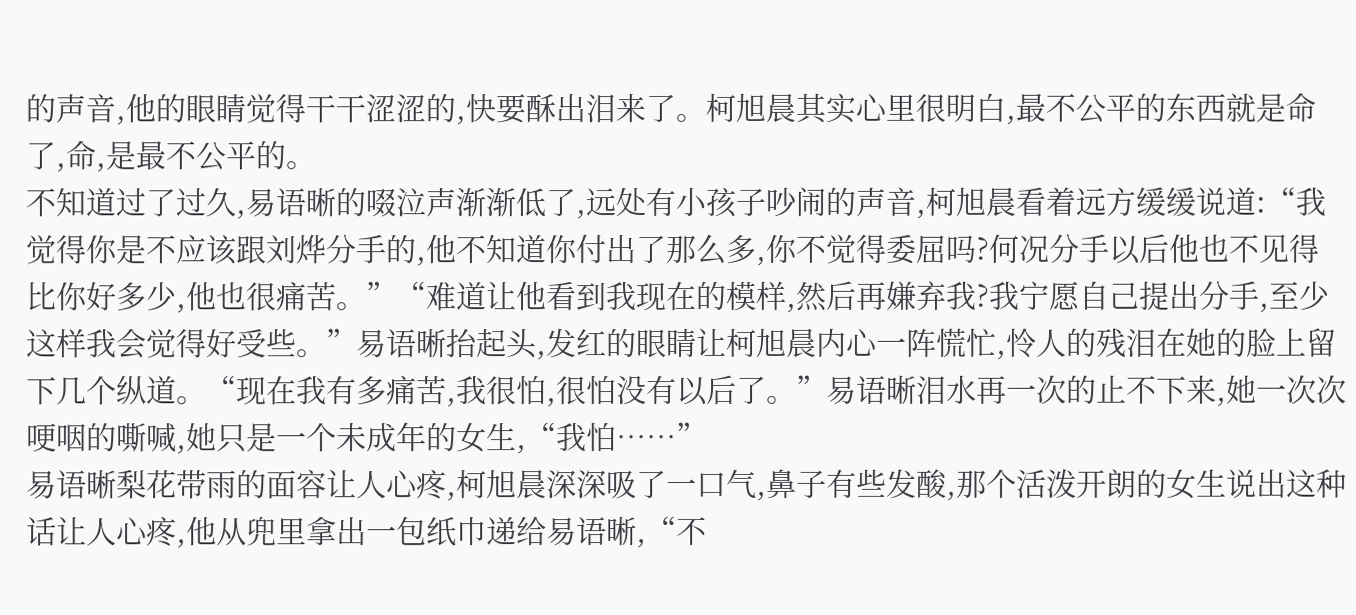的声音,他的眼睛觉得干干涩涩的,快要酥出泪来了。柯旭晨其实心里很明白,最不公平的东西就是命了,命,是最不公平的。
不知道过了过久,易语晰的啜泣声渐渐低了,远处有小孩子吵闹的声音,柯旭晨看着远方缓缓说道:“我觉得你是不应该跟刘烨分手的,他不知道你付出了那么多,你不觉得委屈吗?何况分手以后他也不见得比你好多少,他也很痛苦。”“难道让他看到我现在的模样,然后再嫌弃我?我宁愿自己提出分手,至少这样我会觉得好受些。”易语晰抬起头,发红的眼睛让柯旭晨内心一阵慌忙,怜人的残泪在她的脸上留下几个纵道。“现在我有多痛苦,我很怕,很怕没有以后了。”易语晰泪水再一次的止不下来,她一次次哽咽的嘶喊,她只是一个未成年的女生,“我怕……”
易语晰梨花带雨的面容让人心疼,柯旭晨深深吸了一口气,鼻子有些发酸,那个活泼开朗的女生说出这种话让人心疼,他从兜里拿出一包纸巾递给易语晰,“不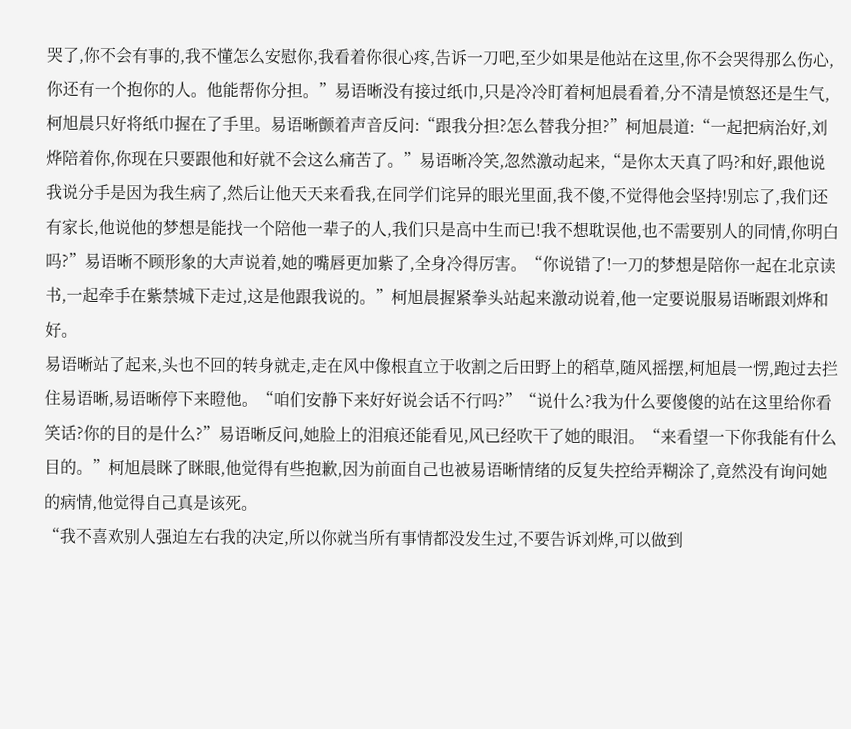哭了,你不会有事的,我不懂怎么安慰你,我看着你很心疼,告诉一刀吧,至少如果是他站在这里,你不会哭得那么伤心,你还有一个抱你的人。他能帮你分担。”易语晰没有接过纸巾,只是冷冷盯着柯旭晨看着,分不清是愤怒还是生气,柯旭晨只好将纸巾握在了手里。易语晰颤着声音反问:“跟我分担?怎么替我分担?”柯旭晨道:“一起把病治好,刘烨陪着你,你现在只要跟他和好就不会这么痛苦了。”易语晰冷笑,忽然激动起来,“是你太天真了吗?和好,跟他说我说分手是因为我生病了,然后让他天天来看我,在同学们诧异的眼光里面,我不傻,不觉得他会坚持!别忘了,我们还有家长,他说他的梦想是能找一个陪他一辈子的人,我们只是高中生而已!我不想耽误他,也不需要别人的同情,你明白吗?”易语晰不顾形象的大声说着,她的嘴唇更加紫了,全身冷得厉害。“你说错了!一刀的梦想是陪你一起在北京读书,一起牵手在紫禁城下走过,这是他跟我说的。”柯旭晨握紧拳头站起来激动说着,他一定要说服易语晰跟刘烨和好。
易语晰站了起来,头也不回的转身就走,走在风中像根直立于收割之后田野上的稻草,随风摇摆,柯旭晨一愣,跑过去拦住易语晰,易语晰停下来瞪他。“咱们安静下来好好说会话不行吗?”“说什么?我为什么要傻傻的站在这里给你看笑话?你的目的是什么?”易语晰反问,她脸上的泪痕还能看见,风已经吹干了她的眼泪。“来看望一下你我能有什么目的。”柯旭晨眯了眯眼,他觉得有些抱歉,因为前面自己也被易语晰情绪的反复失控给弄糊涂了,竟然没有询问她的病情,他觉得自己真是该死。
“我不喜欢别人强迫左右我的决定,所以你就当所有事情都没发生过,不要告诉刘烨,可以做到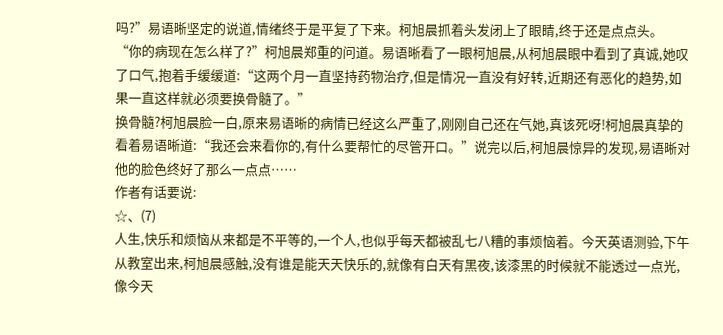吗?”易语晰坚定的说道,情绪终于是平复了下来。柯旭晨抓着头发闭上了眼睛,终于还是点点头。
“你的病现在怎么样了?”柯旭晨郑重的问道。易语晰看了一眼柯旭晨,从柯旭晨眼中看到了真诚,她叹了口气,抱着手缓缓道:“这两个月一直坚持药物治疗,但是情况一直没有好转,近期还有恶化的趋势,如果一直这样就必须要换骨髓了。”
换骨髓?柯旭晨脸一白,原来易语晰的病情已经这么严重了,刚刚自己还在气她,真该死呀!柯旭晨真挚的看着易语晰道:“我还会来看你的,有什么要帮忙的尽管开口。”说完以后,柯旭晨惊异的发现,易语晰对他的脸色终好了那么一点点……
作者有话要说:
☆、(7)
人生,快乐和烦恼从来都是不平等的,一个人,也似乎每天都被乱七八糟的事烦恼着。今天英语测验,下午从教室出来,柯旭晨感触,没有谁是能天天快乐的,就像有白天有黑夜,该漆黑的时候就不能透过一点光,像今天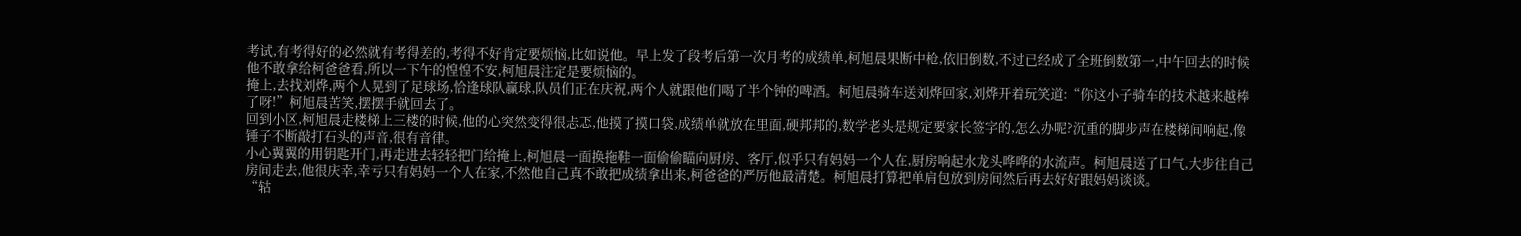考试,有考得好的必然就有考得差的,考得不好肯定要烦恼,比如说他。早上发了段考后第一次月考的成绩单,柯旭晨果断中枪,依旧倒数,不过已经成了全班倒数第一,中午回去的时候他不敢拿给柯爸爸看,所以一下午的惶惶不安,柯旭晨注定是要烦恼的。
掩上,去找刘烨,两个人晃到了足球场,恰逢球队赢球,队员们正在庆祝,两个人就跟他们喝了半个钟的啤酒。柯旭晨骑车送刘烨回家,刘烨开着玩笑道:“你这小子骑车的技术越来越棒了呀!”柯旭晨苦笑,摆摆手就回去了。
回到小区,柯旭晨走楼梯上三楼的时候,他的心突然变得很忐忑,他摸了摸口袋,成绩单就放在里面,硬邦邦的,数学老头是规定要家长签字的,怎么办呢?沉重的脚步声在楼梯间响起,像锤子不断敲打石头的声音,很有音律。
小心翼翼的用钥匙开门,再走进去轻轻把门给掩上,柯旭晨一面换拖鞋一面偷偷瞄向厨房、客厅,似乎只有妈妈一个人在,厨房响起水龙头哗哗的水流声。柯旭晨送了口气,大步往自己房间走去,他很庆幸,幸亏只有妈妈一个人在家,不然他自己真不敢把成绩拿出来,柯爸爸的严厉他最清楚。柯旭晨打算把单肩包放到房间然后再去好好跟妈妈谈谈。
“轱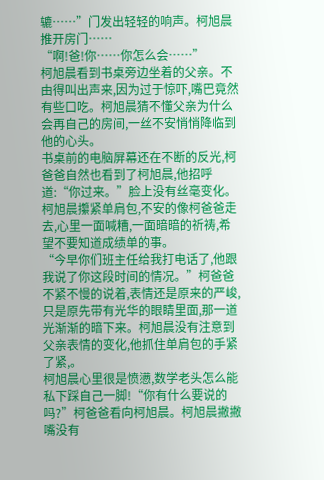辘……”门发出轻轻的响声。柯旭晨推开房门……
“啊!爸!你……你怎么会……”
柯旭晨看到书桌旁边坐着的父亲。不由得叫出声来,因为过于惊吓,嘴巴竟然有些口吃。柯旭晨猜不懂父亲为什么会再自己的房间,一丝不安悄悄降临到他的心头。
书桌前的电脑屏幕还在不断的反光,柯爸爸自然也看到了柯旭晨,他招呼道:“你过来。”脸上没有丝毫变化。柯旭晨攥紧单肩包,不安的像柯爸爸走去,心里一面喊糟,一面暗暗的祈祷,希望不要知道成绩单的事。
“今早你们班主任给我打电话了,他跟我说了你这段时间的情况。”柯爸爸不紧不慢的说着,表情还是原来的严峻,只是原先带有光华的眼睛里面,那一道光渐渐的暗下来。柯旭晨没有注意到父亲表情的变化,他抓住单肩包的手紧了紧,。
柯旭晨心里很是愤懑,数学老头怎么能私下踩自己一脚!“你有什么要说的吗?”柯爸爸看向柯旭晨。柯旭晨撇撇嘴没有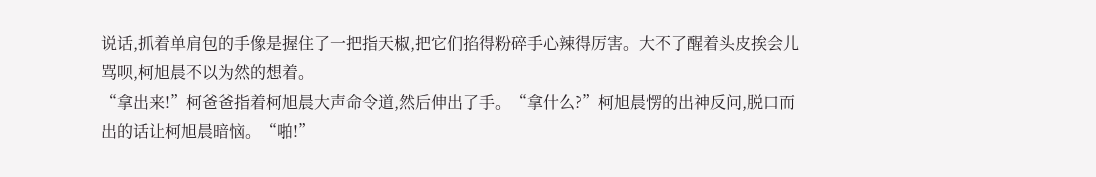说话,抓着单肩包的手像是握住了一把指天椒,把它们掐得粉碎手心辣得厉害。大不了醒着头皮挨会儿骂呗,柯旭晨不以为然的想着。
“拿出来!”柯爸爸指着柯旭晨大声命令道,然后伸出了手。“拿什么?”柯旭晨愣的出神反问,脱口而出的话让柯旭晨暗恼。“啪!”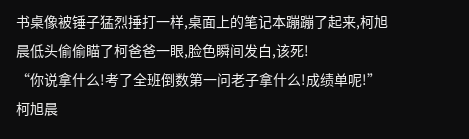书桌像被锤子猛烈捶打一样,桌面上的笔记本蹦蹦了起来,柯旭晨低头偷偷瞄了柯爸爸一眼,脸色瞬间发白,该死!
“你说拿什么!考了全班倒数第一问老子拿什么!成绩单呢!”柯旭晨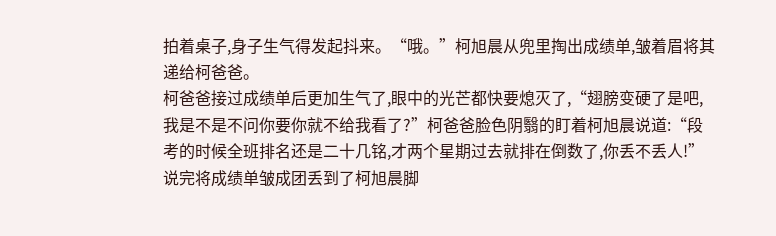拍着桌子,身子生气得发起抖来。“哦。”柯旭晨从兜里掏出成绩单,皱着眉将其递给柯爸爸。
柯爸爸接过成绩单后更加生气了,眼中的光芒都快要熄灭了,“翅膀变硬了是吧,我是不是不问你要你就不给我看了?”柯爸爸脸色阴翳的盯着柯旭晨说道:“段考的时候全班排名还是二十几铭,才两个星期过去就排在倒数了,你丢不丢人!”说完将成绩单皱成团丢到了柯旭晨脚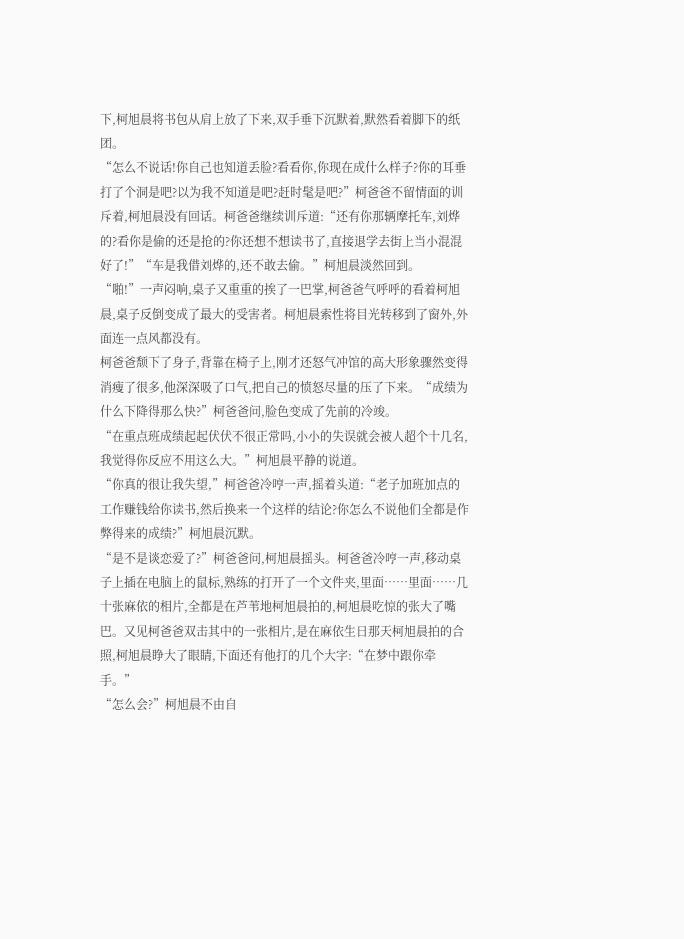下,柯旭晨将书包从肩上放了下来,双手垂下沉默着,默然看着脚下的纸团。
“怎么不说话!你自己也知道丢脸?看看你,你现在成什么样子?你的耳垂打了个洞是吧?以为我不知道是吧?赶时髦是吧?”柯爸爸不留情面的训斥着,柯旭晨没有回话。柯爸爸继续训斥道:“还有你那辆摩托车,刘烨的?看你是偷的还是抢的?你还想不想读书了,直接退学去街上当小混混好了!”“车是我借刘烨的,还不敢去偷。”柯旭晨淡然回到。
“啪!”一声闷响,桌子又重重的挨了一巴掌,柯爸爸气呼呼的看着柯旭晨,桌子反倒变成了最大的受害者。柯旭晨索性将目光转移到了窗外,外面连一点风都没有。
柯爸爸颓下了身子,背靠在椅子上,刚才还怒气冲馆的高大形象骤然变得消瘦了很多,他深深吸了口气,把自己的愤怒尽量的压了下来。“成绩为什么下降得那么快?”柯爸爸问,脸色变成了先前的冷竣。
“在重点班成绩起起伏伏不很正常吗,小小的失误就会被人超个十几名,我觉得你反应不用这么大。”柯旭晨平静的说道。
“你真的很让我失望,”柯爸爸冷哼一声,摇着头道:“老子加班加点的工作赚钱给你读书,然后换来一个这样的结论?你怎么不说他们全都是作弊得来的成绩?”柯旭晨沉默。
“是不是谈恋爱了?”柯爸爸问,柯旭晨摇头。柯爸爸冷哼一声,移动桌子上插在电脑上的鼠标,熟练的打开了一个文件夹,里面……里面……几十张麻依的相片,全都是在芦苇地柯旭晨拍的,柯旭晨吃惊的张大了嘴巴。又见柯爸爸双击其中的一张相片,是在麻依生日那天柯旭晨拍的合照,柯旭晨睁大了眼睛,下面还有他打的几个大字:“在梦中跟你牵手。”
“怎么会?”柯旭晨不由自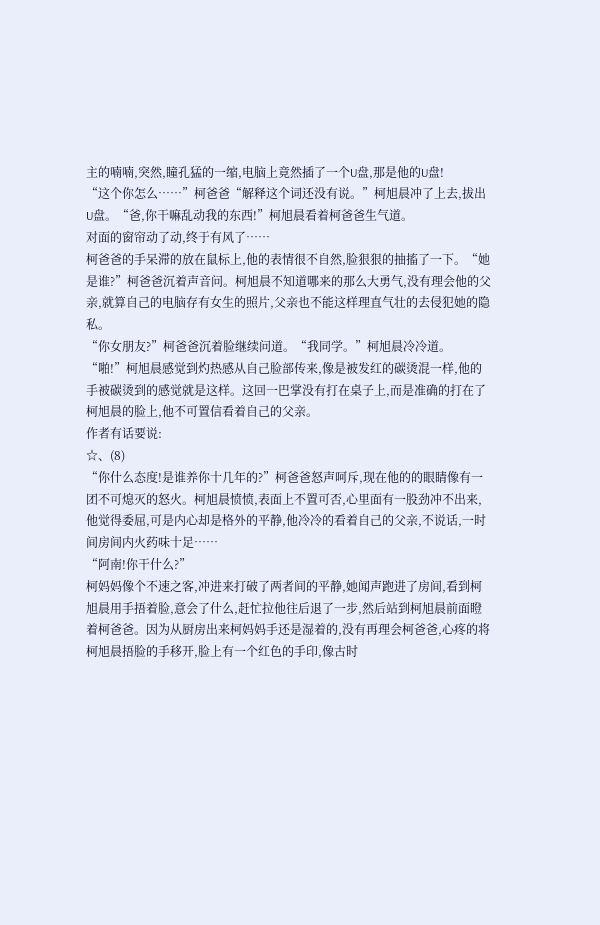主的喃喃,突然,瞳孔猛的一缩,电脑上竟然插了一个U盘,那是他的U盘!
“这个你怎么……”柯爸爸“解释这个词还没有说。”柯旭晨冲了上去,拔出U盘。“爸,你干嘛乱动我的东西!”柯旭晨看着柯爸爸生气道。
对面的窗帘动了动,终于有风了……
柯爸爸的手呆滞的放在鼠标上,他的表情很不自然,脸狠狠的抽搐了一下。“她是谁?”柯爸爸沉着声音问。柯旭晨不知道哪来的那么大勇气,没有理会他的父亲,就算自己的电脑存有女生的照片,父亲也不能这样理直气壮的去侵犯她的隐私。
“你女朋友?”柯爸爸沉着脸继续问道。“我同学。”柯旭晨冷冷道。
“啪!”柯旭晨感觉到灼热感从自己脸部传来,像是被发红的碳烫混一样,他的手被碳烫到的感觉就是这样。这回一巴掌没有打在桌子上,而是准确的打在了柯旭晨的脸上,他不可置信看着自己的父亲。
作者有话要说:
☆、(8)
“你什么态度!是谁养你十几年的?”柯爸爸怒声呵斥,现在他的的眼睛像有一团不可熄灭的怒火。柯旭晨愤愤,表面上不置可否,心里面有一股劲冲不出来,他觉得委屈,可是内心却是格外的平静,他冷冷的看着自己的父亲,不说话,一时间房间内火药味十足……
“阿南!你干什么?”
柯妈妈像个不速之客,冲进来打破了两者间的平静,她闻声跑进了房间,看到柯旭晨用手捂着脸,意会了什么,赶忙拉他往后退了一步,然后站到柯旭晨前面瞪着柯爸爸。因为从厨房出来柯妈妈手还是湿着的,没有再理会柯爸爸,心疼的将柯旭晨捂脸的手移开,脸上有一个红色的手印,像古时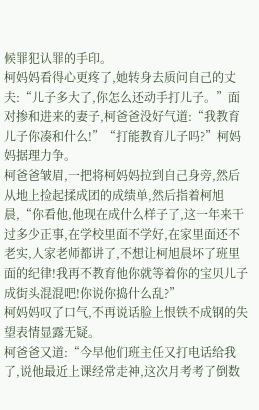候罪犯认罪的手印。
柯妈妈看得心更疼了,她转身去质问自己的丈夫:“儿子多大了,你怎么还动手打儿子。”面对掺和进来的妻子,柯爸爸没好气道:“我教育儿子你凑和什么!”“打能教育儿子吗?”柯妈妈据理力争。
柯爸爸皱眉,一把将柯妈妈拉到自己身旁,然后从地上捡起揉成团的成绩单,然后指着柯旭晨,“你看他,他现在成什么样子了,这一年来干过多少正事,在学校里面不学好,在家里面还不老实,人家老师都讲了,不想让柯旭晨坏了班里面的纪律!我再不教育他你就等着你的宝贝儿子成街头混混吧!你说你捣什么乱?”
柯妈妈叹了口气,不再说话脸上恨铁不成钢的失望表情显露无疑。
柯爸爸又道:“今早他们班主任又打电话给我了,说他最近上课经常走神,这次月考考了倒数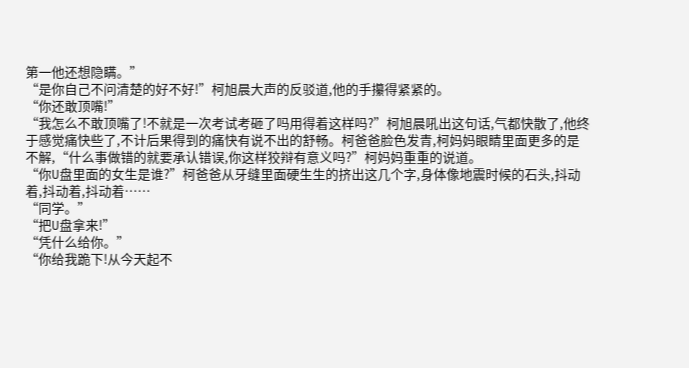第一他还想隐瞒。”
“是你自己不问清楚的好不好!”柯旭晨大声的反驳道,他的手攥得紧紧的。
“你还敢顶嘴!”
“我怎么不敢顶嘴了!不就是一次考试考砸了吗用得着这样吗?”柯旭晨吼出这句话,气都快散了,他终于感觉痛快些了,不计后果得到的痛快有说不出的舒畅。柯爸爸脸色发青,柯妈妈眼睛里面更多的是不解,“什么事做错的就要承认错误,你这样狡辩有意义吗?”柯妈妈重重的说道。
“你U盘里面的女生是谁?”柯爸爸从牙缝里面硬生生的挤出这几个字,身体像地震时候的石头,抖动着,抖动着,抖动着……
“同学。”
“把U盘拿来!”
“凭什么给你。”
“你给我跪下!从今天起不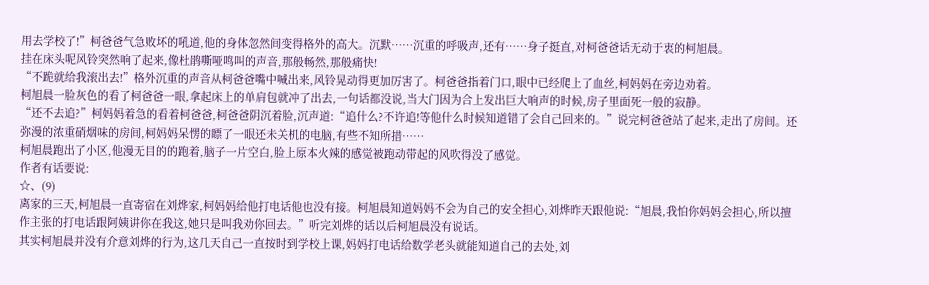用去学校了!”柯爸爸气急败坏的吼道,他的身体忽然间变得格外的高大。沉默……沉重的呼吸声,还有……身子挺直,对柯爸爸话无动于衷的柯旭晨。
挂在床头呢风铃突然响了起来,像杜鹃嘶哑鸣叫的声音,那般畅然,那般痛快!
“不跪就给我滚出去!”格外沉重的声音从柯爸爸嘴中喊出来,风铃晃动得更加厉害了。柯爸爸指着门口,眼中已经爬上了血丝,柯妈妈在旁边劝着。
柯旭晨一脸灰色的看了柯爸爸一眼,拿起床上的单肩包就冲了出去,一句话都没说,当大门因为合上发出巨大响声的时候,房子里面死一般的寂静。
“还不去追?”柯妈妈着急的看着柯爸爸,柯爸爸阴沉着脸,沉声道:“追什么?不许追!等他什么时候知道错了会自己回来的。”说完柯爸爸站了起来,走出了房间。还弥漫的浓重硝烟味的房间,柯妈妈呆愣的瞟了一眼还未关机的电脑,有些不知所措……
柯旭晨跑出了小区,他漫无目的的跑着,脑子一片空白,脸上原本火辣的感觉被跑动带起的风吹得没了感觉。
作者有话要说:
☆、(9)
离家的三天,柯旭晨一直寄宿在刘烨家,柯妈妈给他打电话他也没有接。柯旭晨知道妈妈不会为自己的安全担心,刘烨昨天跟他说:“旭晨,我怕你妈妈会担心,所以擅作主张的打电话跟阿姨讲你在我这,她只是叫我劝你回去。”听完刘烨的话以后柯旭晨没有说话。
其实柯旭晨并没有介意刘烨的行为,这几天自己一直按时到学校上课,妈妈打电话给数学老头就能知道自己的去处,刘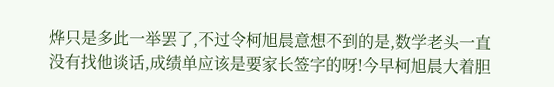烨只是多此一举罢了,不过令柯旭晨意想不到的是,数学老头一直没有找他谈话,成绩单应该是要家长签字的呀!今早柯旭晨大着胆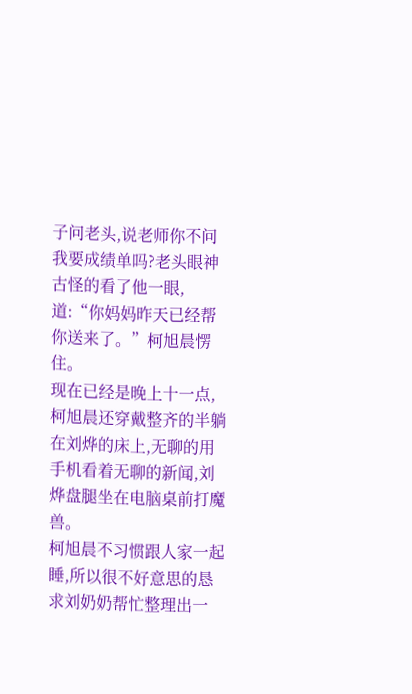子问老头,说老师你不问我要成绩单吗?老头眼神古怪的看了他一眼,道:“你妈妈昨天已经帮你送来了。”柯旭晨愣住。
现在已经是晚上十一点,柯旭晨还穿戴整齐的半躺在刘烨的床上,无聊的用手机看着无聊的新闻,刘烨盘腿坐在电脑桌前打魔兽。
柯旭晨不习惯跟人家一起睡,所以很不好意思的恳求刘奶奶帮忙整理出一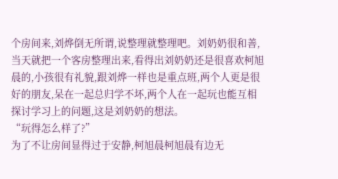个房间来,刘烨倒无所谓,说整理就整理吧。刘奶奶很和善,当天就把一个客房整理出来,看得出刘奶奶还是很喜欢柯旭晨的,小孩很有礼貌,跟刘烨一样也是重点班,两个人更是很好的朋友,呆在一起总归学不坏,两个人在一起玩也能互相探讨学习上的问题,这是刘奶奶的想法。
“玩得怎么样了?”
为了不让房间显得过于安静,柯旭晨柯旭晨有边无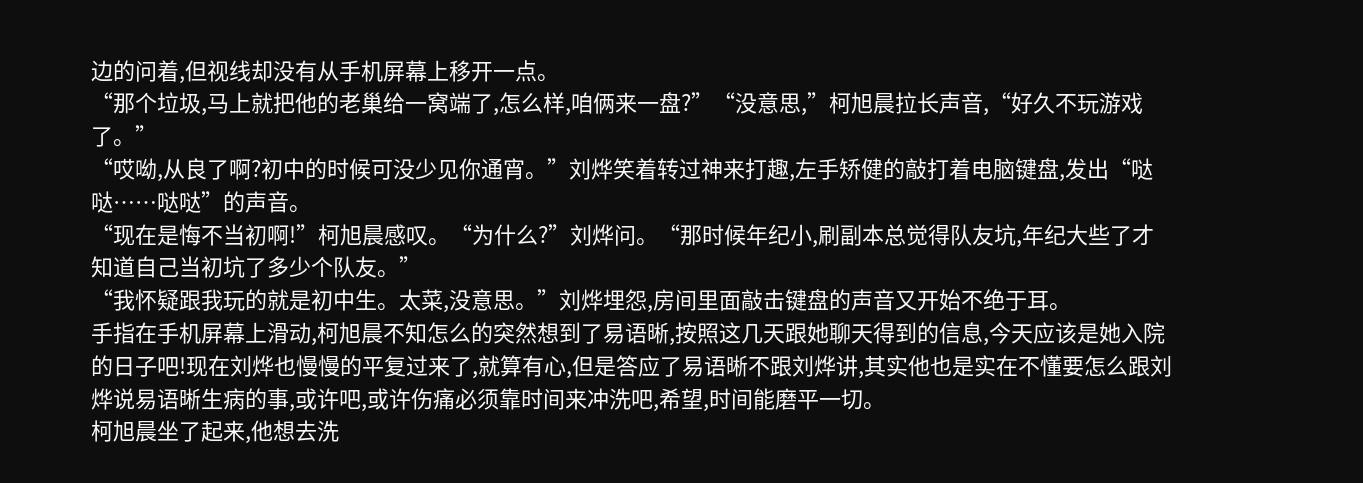边的问着,但视线却没有从手机屏幕上移开一点。
“那个垃圾,马上就把他的老巢给一窝端了,怎么样,咱俩来一盘?”“没意思,”柯旭晨拉长声音,“好久不玩游戏了。”
“哎呦,从良了啊?初中的时候可没少见你通宵。”刘烨笑着转过神来打趣,左手矫健的敲打着电脑键盘,发出“哒哒……哒哒”的声音。
“现在是悔不当初啊!”柯旭晨感叹。“为什么?”刘烨问。“那时候年纪小,刷副本总觉得队友坑,年纪大些了才知道自己当初坑了多少个队友。”
“我怀疑跟我玩的就是初中生。太菜,没意思。”刘烨埋怨,房间里面敲击键盘的声音又开始不绝于耳。
手指在手机屏幕上滑动,柯旭晨不知怎么的突然想到了易语晰,按照这几天跟她聊天得到的信息,今天应该是她入院的日子吧!现在刘烨也慢慢的平复过来了,就算有心,但是答应了易语晰不跟刘烨讲,其实他也是实在不懂要怎么跟刘烨说易语晰生病的事,或许吧,或许伤痛必须靠时间来冲洗吧,希望,时间能磨平一切。
柯旭晨坐了起来,他想去洗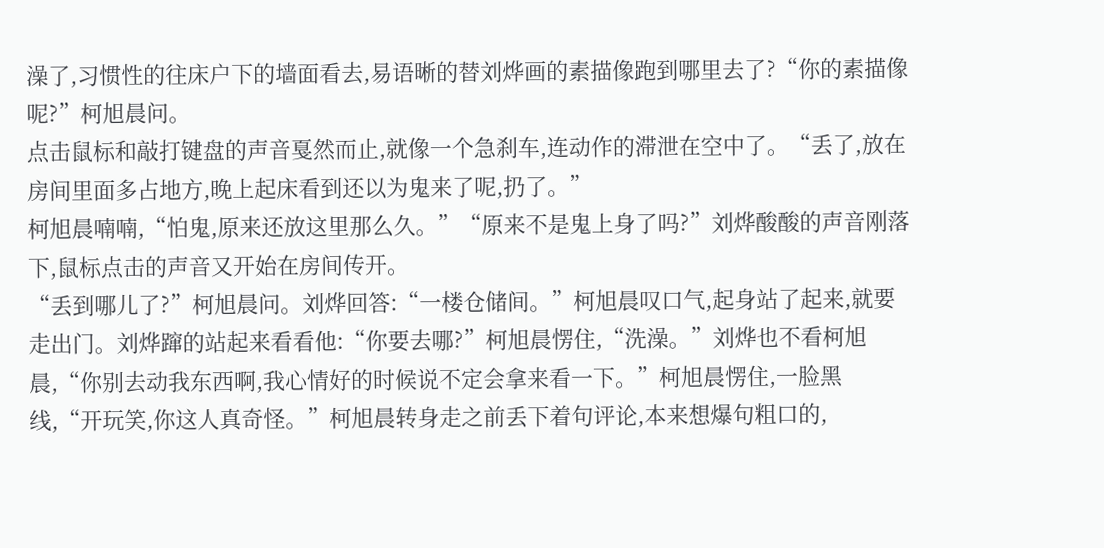澡了,习惯性的往床户下的墙面看去,易语晰的替刘烨画的素描像跑到哪里去了?“你的素描像呢?”柯旭晨问。
点击鼠标和敲打键盘的声音戛然而止,就像一个急刹车,连动作的滞泄在空中了。“丢了,放在房间里面多占地方,晚上起床看到还以为鬼来了呢,扔了。”
柯旭晨喃喃,“怕鬼,原来还放这里那么久。”“原来不是鬼上身了吗?”刘烨酸酸的声音刚落下,鼠标点击的声音又开始在房间传开。
“丢到哪儿了?”柯旭晨问。刘烨回答:“一楼仓储间。”柯旭晨叹口气,起身站了起来,就要走出门。刘烨蹿的站起来看看他:“你要去哪?”柯旭晨愣住,“洗澡。”刘烨也不看柯旭晨,“你别去动我东西啊,我心情好的时候说不定会拿来看一下。”柯旭晨愣住,一脸黑线,“开玩笑,你这人真奇怪。”柯旭晨转身走之前丢下着句评论,本来想爆句粗口的,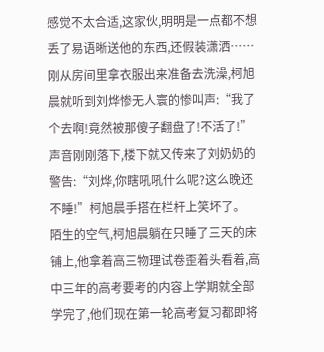感觉不太合适,这家伙,明明是一点都不想丢了易语晰送他的东西,还假装潇洒……
刚从房间里拿衣服出来准备去洗澡,柯旭晨就听到刘烨惨无人寰的惨叫声:“我了个去啊!竟然被那傻子翻盘了!不活了!”声音刚刚落下,楼下就又传来了刘奶奶的警告:“刘烨,你瞎吼吼什么呢?这么晚还不睡!”柯旭晨手搭在栏杆上笑坏了。
陌生的空气,柯旭晨躺在只睡了三天的床铺上,他拿着高三物理试卷歪着头看着,高中三年的高考要考的内容上学期就全部学完了,他们现在第一轮高考复习都即将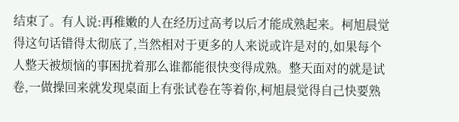结束了。有人说:再稚嫩的人在经历过高考以后才能成熟起来。柯旭晨觉得这句话错得太彻底了,当然相对于更多的人来说或许是对的,如果每个人整天被烦恼的事困扰着那么谁都能很快变得成熟。整天面对的就是试卷,一做操回来就发现桌面上有张试卷在等着你,柯旭晨觉得自己快要熟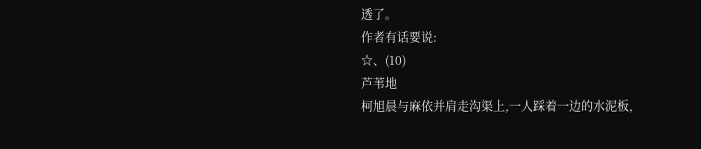透了。
作者有话要说:
☆、(10)
芦苇地
柯旭晨与麻依并肩走沟渠上,一人踩着一边的水泥板,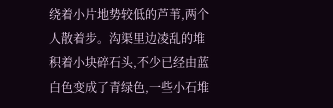绕着小片地势较低的芦苇,两个人散着步。沟渠里边凌乱的堆积着小块碎石头,不少已经由蓝白色变成了青绿色,一些小石堆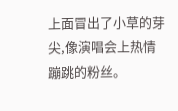上面冒出了小草的芽尖,像演唱会上热情蹦跳的粉丝。